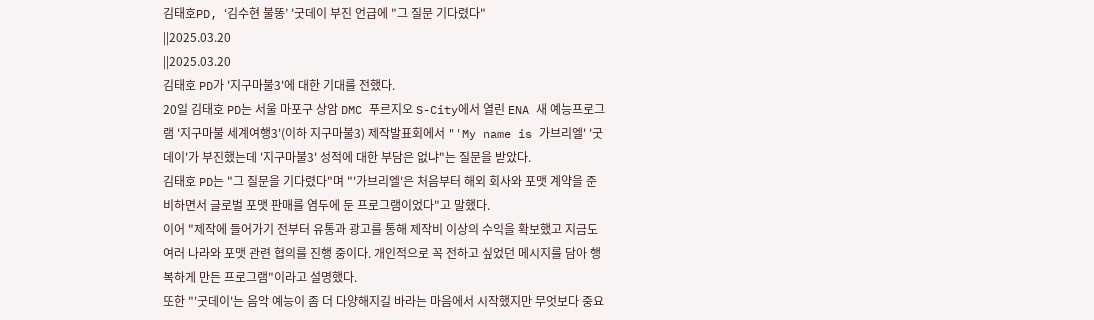김태호PD, ‘김수현 불똥’ '굿데이 부진 언급에 "그 질문 기다렸다"
||2025.03.20
||2025.03.20
김태호 PD가 '지구마불3'에 대한 기대를 전했다.
20일 김태호 PD는 서울 마포구 상암 DMC 푸르지오 S-City에서 열린 ENA 새 예능프로그램 '지구마불 세계여행3'(이하 지구마불3) 제작발표회에서 "'My name is 가브리엘' '굿데이'가 부진했는데 '지구마불3' 성적에 대한 부담은 없냐"는 질문을 받았다.
김태호 PD는 "그 질문을 기다렸다"며 "'가브리엘'은 처음부터 해외 회사와 포맷 계약을 준비하면서 글로벌 포맷 판매를 염두에 둔 프로그램이었다"고 말했다.
이어 "제작에 들어가기 전부터 유통과 광고를 통해 제작비 이상의 수익을 확보했고 지금도 여러 나라와 포맷 관련 협의를 진행 중이다. 개인적으로 꼭 전하고 싶었던 메시지를 담아 행복하게 만든 프로그램"이라고 설명했다.
또한 "'굿데이'는 음악 예능이 좀 더 다양해지길 바라는 마음에서 시작했지만 무엇보다 중요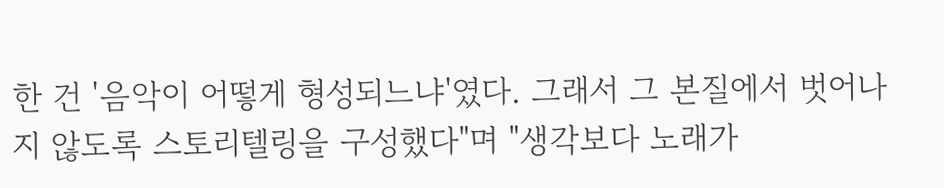한 건 '음악이 어떻게 형성되느냐'였다. 그래서 그 본질에서 벗어나지 않도록 스토리텔링을 구성했다"며 "생각보다 노래가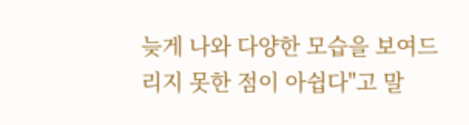늦게 나와 다양한 모습을 보여드리지 못한 점이 아쉽다"고 말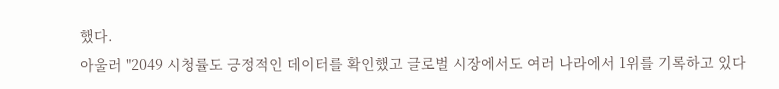했다.
아울러 "2049 시청률도 긍정적인 데이터를 확인했고 글로벌 시장에서도 여러 나라에서 1위를 기록하고 있다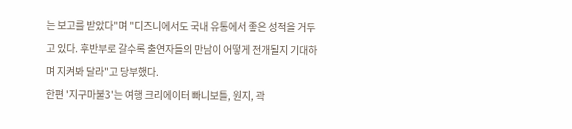는 보고를 받았다"며 "디즈니에서도 국내 유통에서 좋은 성적을 거두고 있다. 후반부로 갈수록 출연자들의 만남이 어떻게 전개될지 기대하며 지켜봐 달라"고 당부했다.
한편 '지구마불3'는 여행 크리에이터 빠니보틀, 원지, 곽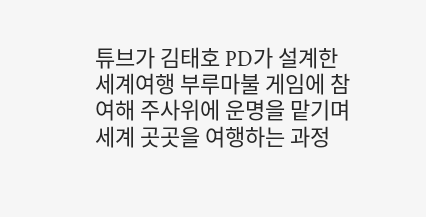튜브가 김태호 PD가 설계한 세계여행 부루마불 게임에 참여해 주사위에 운명을 맡기며 세계 곳곳을 여행하는 과정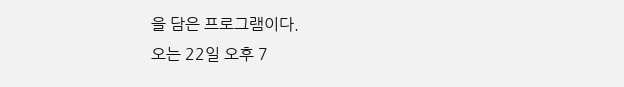을 담은 프로그램이다.
오는 22일 오후 7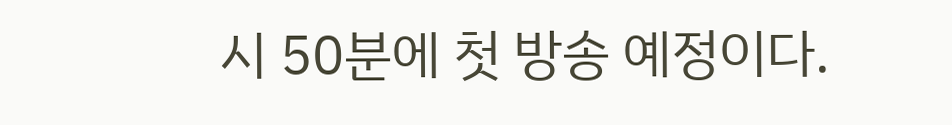시 50분에 첫 방송 예정이다.